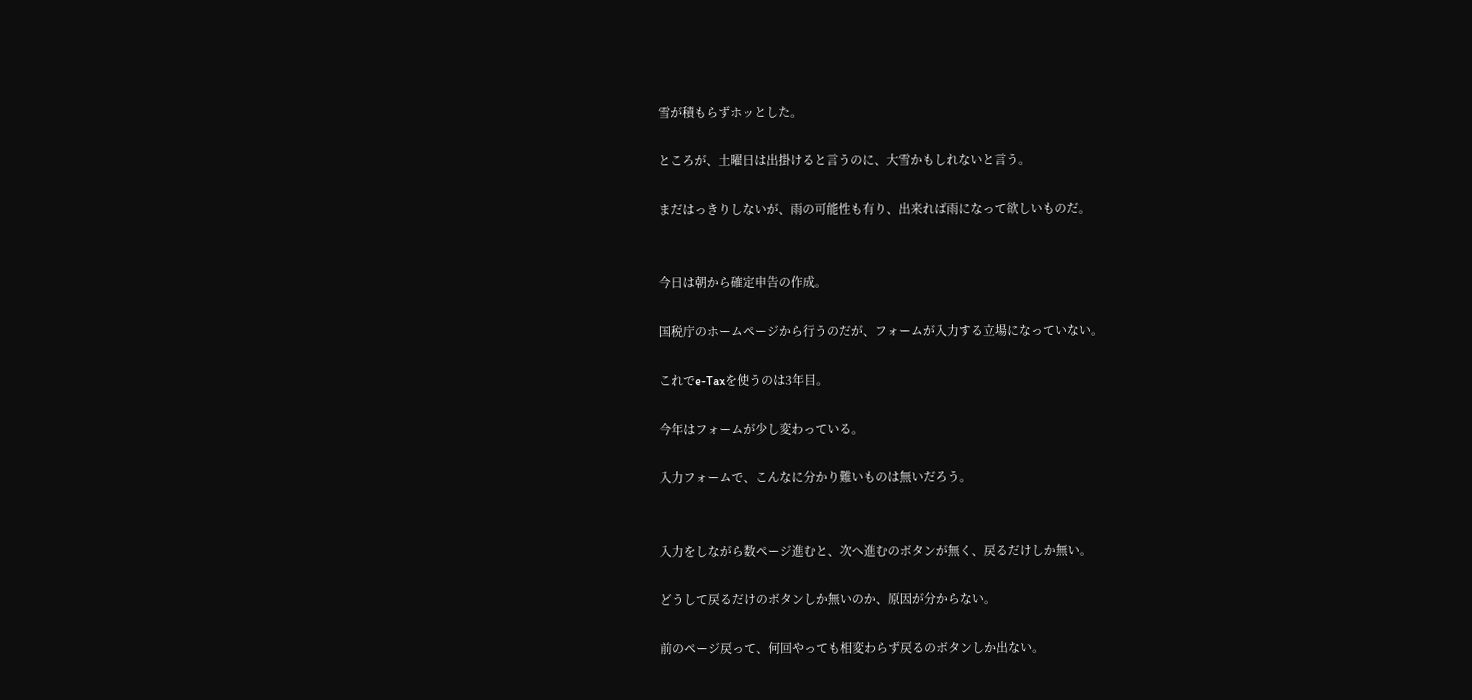雪が積もらずホッとした。

ところが、土曜日は出掛けると言うのに、大雪かもしれないと言う。

まだはっきりしないが、雨の可能性も有り、出来れば雨になって欲しいものだ。


今日は朝から確定申告の作成。

国税庁のホームページから行うのだが、フォームが入力する立場になっていない。

これでe-Taxを使うのは3年目。

今年はフォームが少し変わっている。

入力フォームで、こんなに分かり難いものは無いだろう。


入力をしながら数ページ進むと、次へ進むのボタンが無く、戻るだけしか無い。

どうして戻るだけのボタンしか無いのか、原因が分からない。

前のページ戻って、何回やっても相変わらず戻るのボタンしか出ない。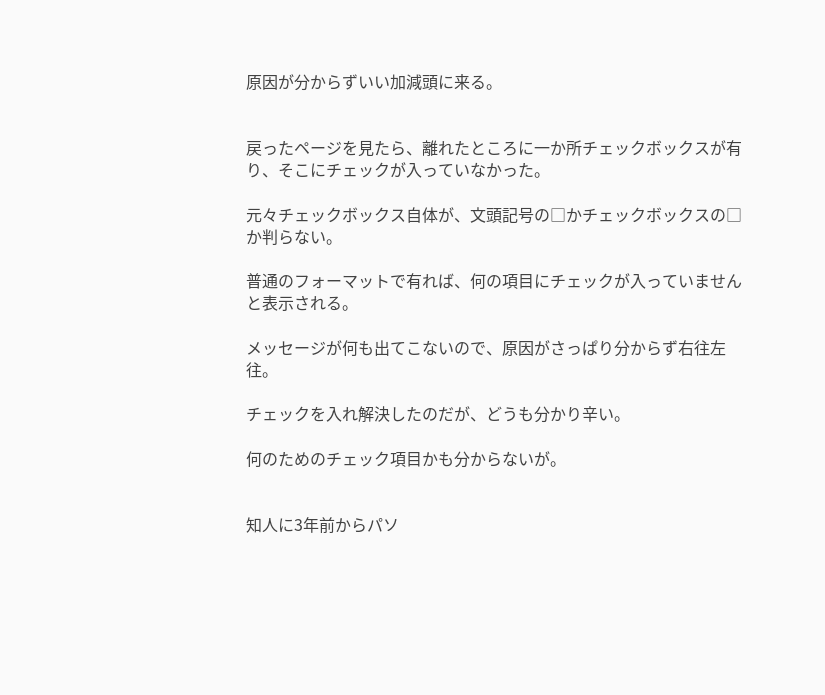原因が分からずいい加減頭に来る。


戻ったページを見たら、離れたところに一か所チェックボックスが有り、そこにチェックが入っていなかった。

元々チェックボックス自体が、文頭記号の□かチェックボックスの□か判らない。

普通のフォーマットで有れば、何の項目にチェックが入っていませんと表示される。

メッセージが何も出てこないので、原因がさっぱり分からず右往左往。

チェックを入れ解決したのだが、どうも分かり辛い。

何のためのチェック項目かも分からないが。


知人に3年前からパソ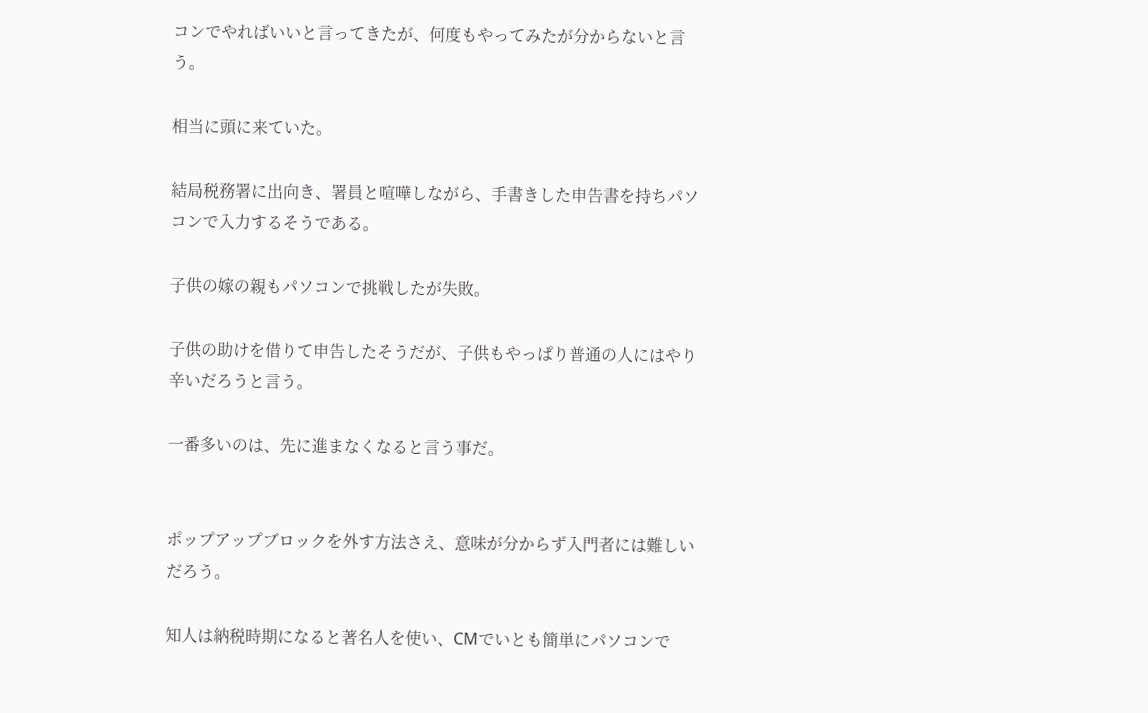コンでやればいいと言ってきたが、何度もやってみたが分からないと言う。

相当に頭に来ていた。

結局税務署に出向き、署員と喧嘩しながら、手書きした申告書を持ちパソコンで入力するそうである。

子供の嫁の親もパソコンで挑戦したが失敗。

子供の助けを借りて申告したそうだが、子供もやっぱり普通の人にはやり辛いだろうと言う。

一番多いのは、先に進まなくなると言う事だ。


ポップアップブロックを外す方法さえ、意味が分からず入門者には難しいだろう。

知人は納税時期になると著名人を使い、CMでいとも簡単にパソコンで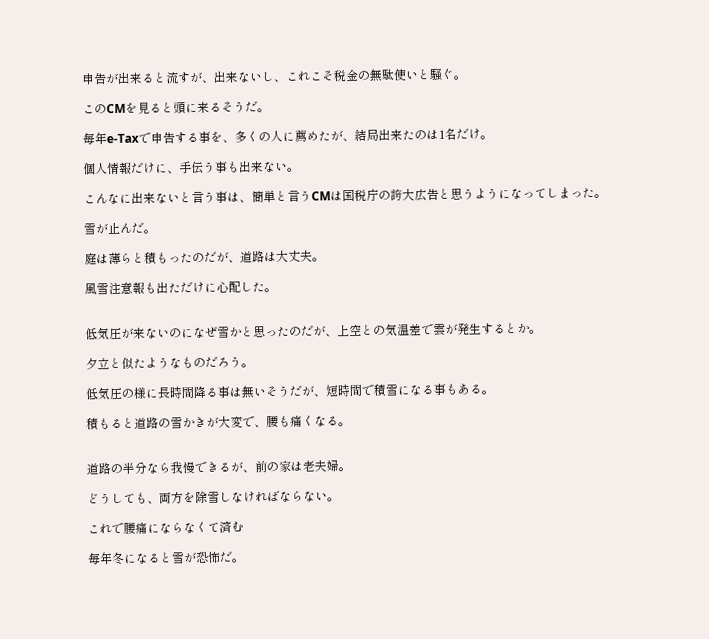申告が出来ると流すが、出来ないし、これこそ税金の無駄使いと騒ぐ。

このCMを見ると頭に来るそうだ。

毎年e-Taxで申告する事を、多くの人に薦めたが、結局出来たのは1名だけ。

個人情報だけに、手伝う事も出来ない。

こんなに出来ないと言う事は、簡単と言うCMは国税庁の誇大広告と思うようになってしまった。

雪が止んだ。

庭は薄らと積もったのだが、道路は大丈夫。

風雪注意報も出ただけに心配した。


低気圧が来ないのになぜ雪かと思ったのだが、上空との気温差で雲が発生するとか。

夕立と似たようなものだろう。

低気圧の様に長時間降る事は無いそうだが、短時間で積雪になる事もある。

積もると道路の雪かきが大変で、腰も痛くなる。


道路の半分なら我慢できるが、前の家は老夫婦。

どうしても、両方を除雪しなければならない。

これで腰痛にならなくて済む

毎年冬になると雪が恐怖だ。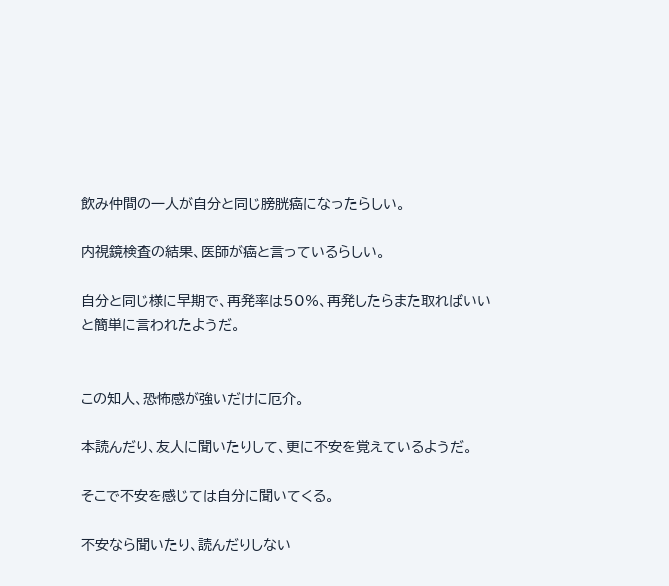飲み仲間の一人が自分と同じ膀胱癌になったらしい。

内視鏡検査の結果、医師が癌と言っているらしい。

自分と同じ様に早期で、再発率は50%、再発したらまた取ればいいと簡単に言われたようだ。


この知人、恐怖感が強いだけに厄介。

本読んだり、友人に聞いたりして、更に不安を覚えているようだ。

そこで不安を感じては自分に聞いてくる。

不安なら聞いたり、読んだりしない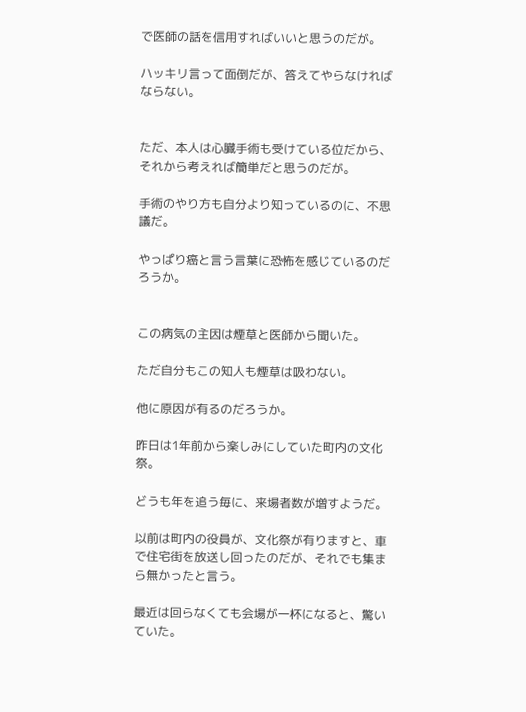で医師の話を信用すればいいと思うのだが。

ハッキリ言って面倒だが、答えてやらなければならない。


ただ、本人は心臓手術も受けている位だから、それから考えれば簡単だと思うのだが。

手術のやり方も自分より知っているのに、不思議だ。

やっぱり癌と言う言葉に恐怖を感じているのだろうか。


この病気の主因は煙草と医師から聞いた。

ただ自分もこの知人も煙草は吸わない。

他に原因が有るのだろうか。

昨日は1年前から楽しみにしていた町内の文化祭。

どうも年を追う毎に、来場者数が増すようだ。

以前は町内の役員が、文化祭が有りますと、車で住宅街を放送し回ったのだが、それでも集まら無かったと言う。

最近は回らなくても会場が一杯になると、驚いていた。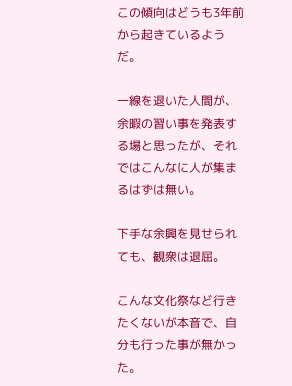この傾向はどうも3年前から起きているようだ。

一線を退いた人間が、余暇の習い事を発表する場と思ったが、それではこんなに人が集まるはずは無い。

下手な余興を見せられても、観衆は退屈。

こんな文化祭など行きたくないが本音で、自分も行った事が無かった。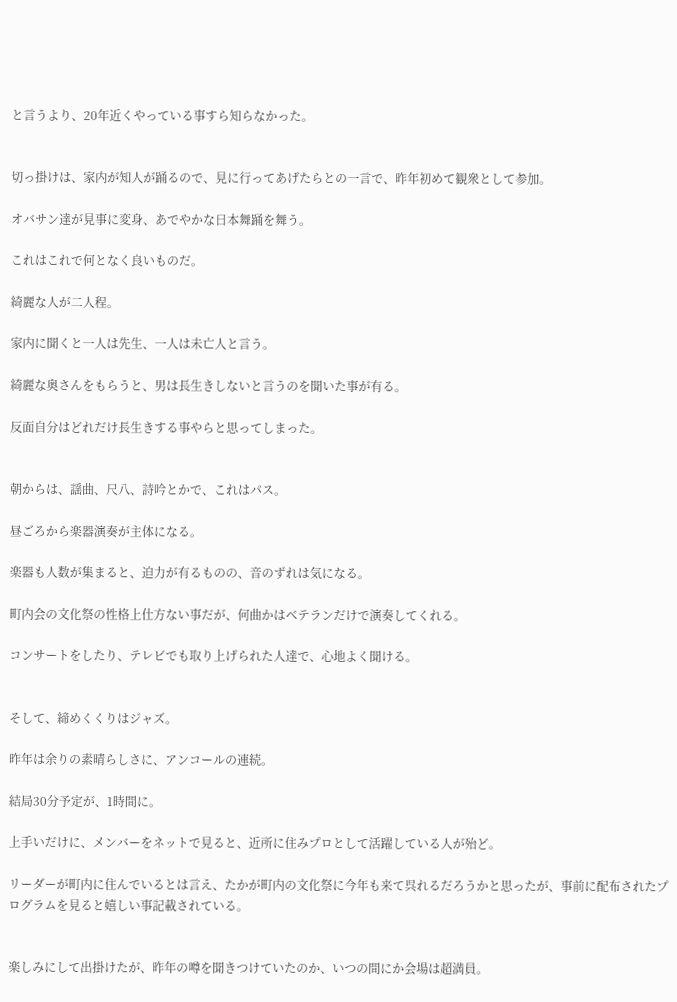と言うより、20年近くやっている事すら知らなかった。


切っ掛けは、家内が知人が踊るので、見に行ってあげたらとの一言で、昨年初めて観衆として参加。

オバサン達が見事に変身、あでやかな日本舞踊を舞う。

これはこれで何となく良いものだ。

綺麗な人が二人程。

家内に聞くと一人は先生、一人は未亡人と言う。

綺麗な奥さんをもらうと、男は長生きしないと言うのを聞いた事が有る。

反面自分はどれだけ長生きする事やらと思ってしまった。


朝からは、謡曲、尺八、詩吟とかで、これはパス。

昼ごろから楽器演奏が主体になる。

楽器も人数が集まると、迫力が有るものの、音のずれは気になる。

町内会の文化祭の性格上仕方ない事だが、何曲かはベテランだけで演奏してくれる。

コンサートをしたり、テレビでも取り上げられた人達で、心地よく聞ける。


そして、締めくくりはジャズ。

昨年は余りの素晴らしさに、アンコールの連続。

結局30分予定が、1時間に。

上手いだけに、メンバーをネットで見ると、近所に住みプロとして活躍している人が殆ど。

リーダーが町内に住んでいるとは言え、たかが町内の文化祭に今年も来て呉れるだろうかと思ったが、事前に配布されたプログラムを見ると嬉しい事記載されている。


楽しみにして出掛けたが、昨年の噂を聞きつけていたのか、いつの間にか会場は超満員。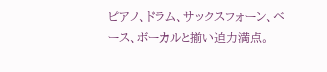ピアノ、ドラム、サックスフォーン、ベース、ボーカルと揃い迫力満点。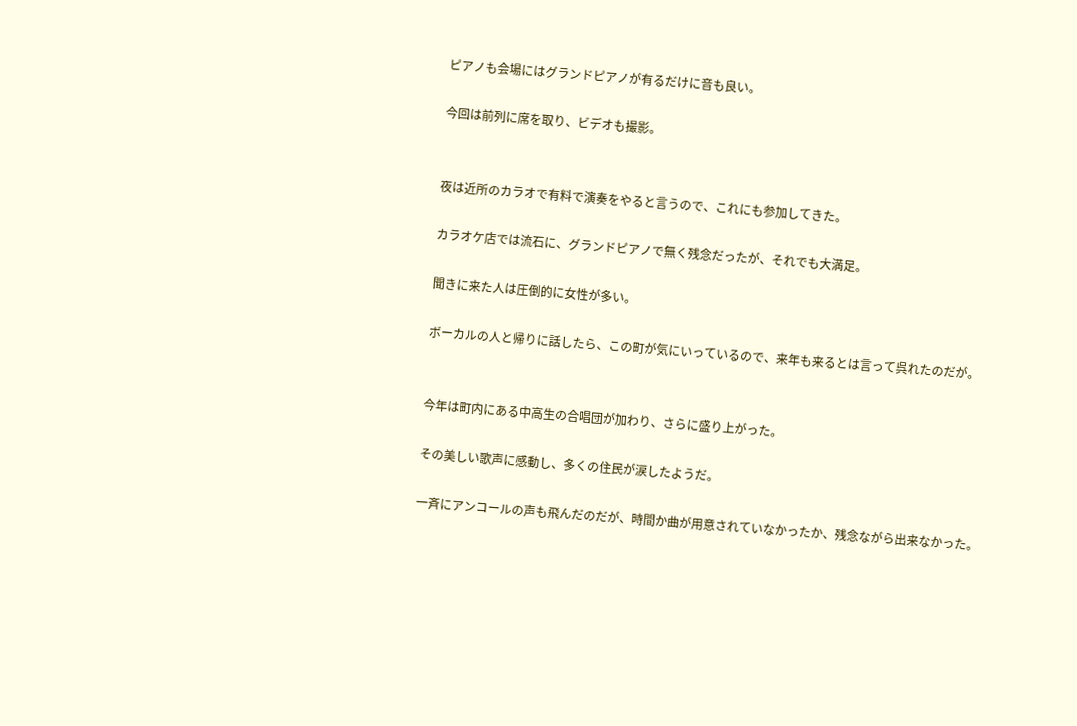ピアノも会場にはグランドピアノが有るだけに音も良い。

今回は前列に席を取り、ビデオも撮影。


夜は近所のカラオで有料で演奏をやると言うので、これにも参加してきた。

カラオケ店では流石に、グランドピアノで無く残念だったが、それでも大満足。

聞きに来た人は圧倒的に女性が多い。

ボーカルの人と帰りに話したら、この町が気にいっているので、来年も来るとは言って呉れたのだが。


今年は町内にある中高生の合唱団が加わり、さらに盛り上がった。

その美しい歌声に感動し、多くの住民が涙したようだ。

一斉にアンコールの声も飛んだのだが、時間か曲が用意されていなかったか、残念ながら出来なかった。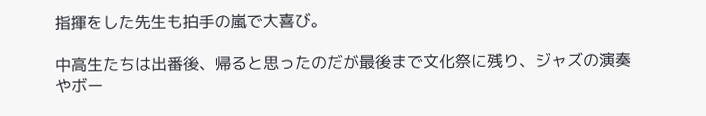指揮をした先生も拍手の嵐で大喜び。

中高生たちは出番後、帰ると思ったのだが最後まで文化祭に残り、ジャズの演奏やボー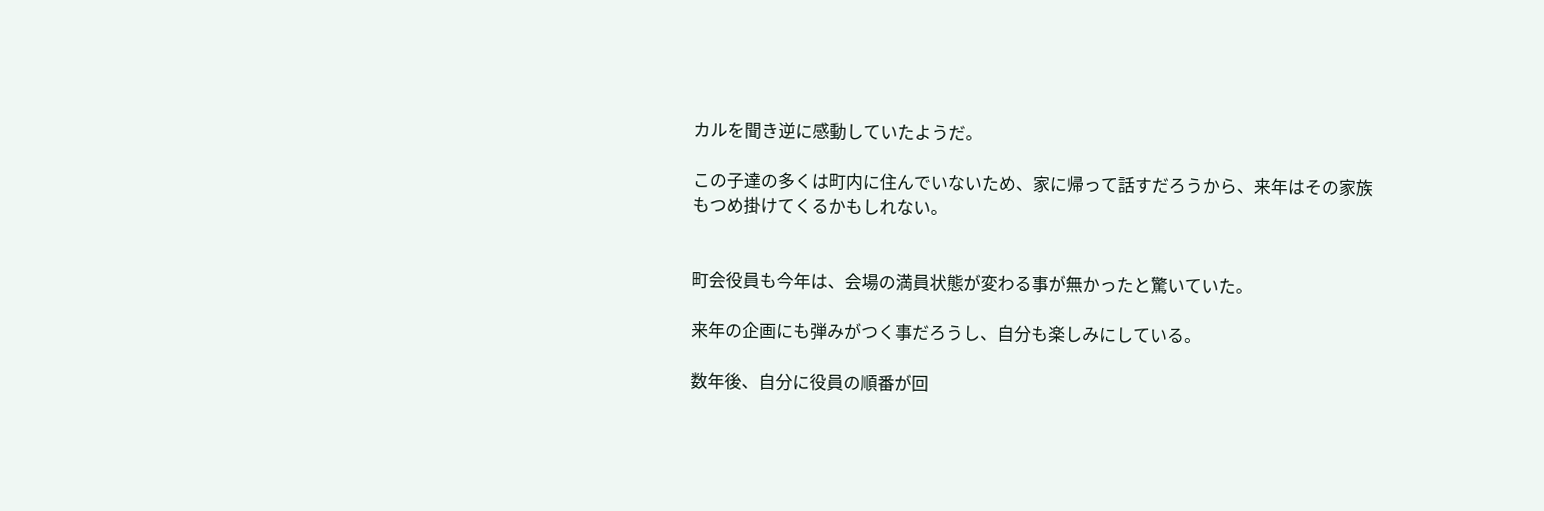カルを聞き逆に感動していたようだ。

この子達の多くは町内に住んでいないため、家に帰って話すだろうから、来年はその家族もつめ掛けてくるかもしれない。


町会役員も今年は、会場の満員状態が変わる事が無かったと驚いていた。

来年の企画にも弾みがつく事だろうし、自分も楽しみにしている。

数年後、自分に役員の順番が回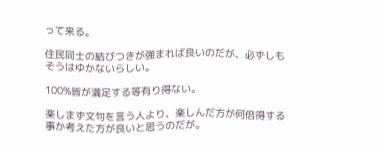って来る。

住民同士の結びつきが強まれば良いのだが、必ずしもそうはゆかないらしい。

100%皆が満足する等有り得ない。

楽しまず文句を言う人より、楽しんだ方が何倍得する事か考えた方が良いと思うのだが。